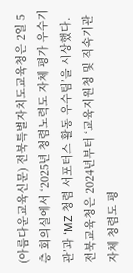(아름다운교육신문) 전북특별자치도교육청은 2일 5층 회의실에서 ‘2025년 청렴노력도 자체 평가 우수기관’과 ‘MZ 청렴 서포터스 활동 우수팀’을 시상했다. 전북교육청은 2024년부터 ‘교육지원청 및 직속기관 자체 청렴도 평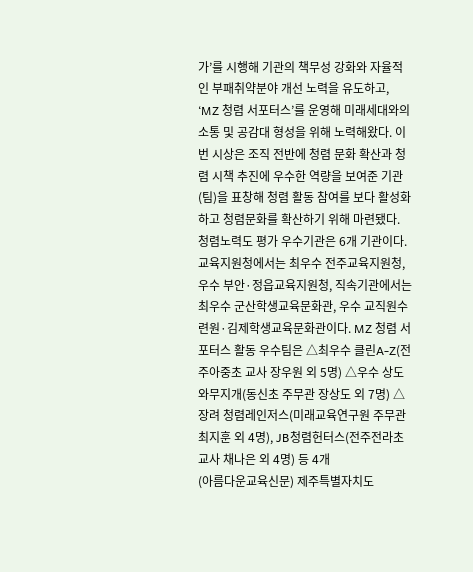가’를 시행해 기관의 책무성 강화와 자율적인 부패취약분야 개선 노력을 유도하고, ‘MZ 청렴 서포터스’를 운영해 미래세대와의 소통 및 공감대 형성을 위해 노력해왔다. 이번 시상은 조직 전반에 청렴 문화 확산과 청렴 시책 추진에 우수한 역량을 보여준 기관(팀)을 표창해 청렴 활동 참여를 보다 활성화하고 청렴문화를 확산하기 위해 마련됐다. 청렴노력도 평가 우수기관은 6개 기관이다. 교육지원청에서는 최우수 전주교육지원청, 우수 부안·정읍교육지원청, 직속기관에서는 최우수 군산학생교육문화관, 우수 교직원수련원·김제학생교육문화관이다. MZ 청렴 서포터스 활동 우수팀은 △최우수 클린A-Z(전주아중초 교사 장우원 외 5명) △우수 상도와무지개(동신초 주무관 장상도 외 7명) △장려 청렴레인저스(미래교육연구원 주무관 최지훈 외 4명), JB청렴헌터스(전주전라초 교사 채나은 외 4명) 등 4개
(아름다운교육신문) 제주특별자치도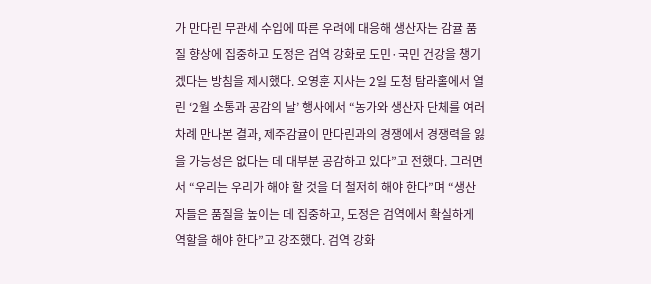가 만다린 무관세 수입에 따른 우려에 대응해 생산자는 감귤 품질 향상에 집중하고 도정은 검역 강화로 도민·국민 건강을 챙기겠다는 방침을 제시했다. 오영훈 지사는 2일 도청 탐라홀에서 열린 ‘2월 소통과 공감의 날’ 행사에서 “농가와 생산자 단체를 여러 차례 만나본 결과, 제주감귤이 만다린과의 경쟁에서 경쟁력을 잃을 가능성은 없다는 데 대부분 공감하고 있다”고 전했다. 그러면서 “우리는 우리가 해야 할 것을 더 철저히 해야 한다”며 “생산자들은 품질을 높이는 데 집중하고, 도정은 검역에서 확실하게 역할을 해야 한다”고 강조했다. 검역 강화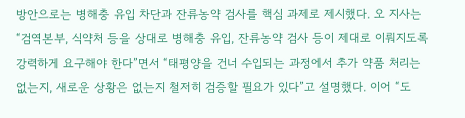방안으로는 병해충 유입 차단과 잔류농약 검사를 핵심 과제로 제시했다. 오 지사는 “검역본부, 식약처 등을 상대로 병해충 유입, 잔류농약 검사 등이 제대로 이뤄지도록 강력하게 요구해야 한다”면서 “태평양을 건너 수입되는 과정에서 추가 약품 처리는 없는지, 새로운 상황은 없는지 철저히 검증할 필요가 있다”고 설명했다. 이어 “도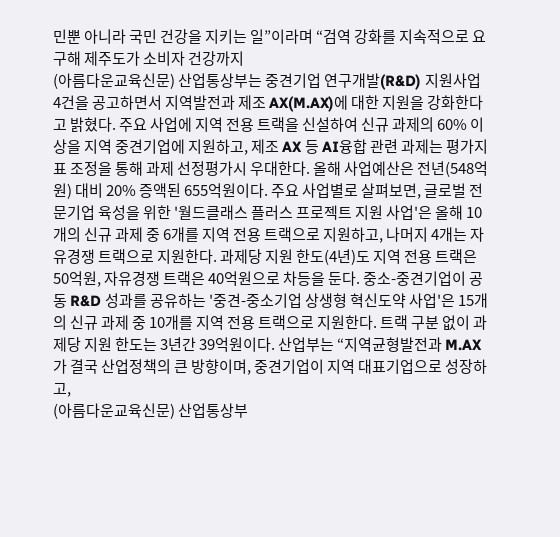민뿐 아니라 국민 건강을 지키는 일”이라며 “검역 강화를 지속적으로 요구해 제주도가 소비자 건강까지
(아름다운교육신문) 산업통상부는 중견기업 연구개발(R&D) 지원사업 4건을 공고하면서 지역발전과 제조 AX(M.AX)에 대한 지원을 강화한다고 밝혔다. 주요 사업에 지역 전용 트랙을 신설하여 신규 과제의 60% 이상을 지역 중견기업에 지원하고, 제조 AX 등 AI융합 관련 과제는 평가지표 조정을 통해 과제 선정평가시 우대한다. 올해 사업예산은 전년(548억원) 대비 20% 증액된 655억원이다. 주요 사업별로 살펴보면, 글로벌 전문기업 육성을 위한 '월드클래스 플러스 프로젝트 지원 사업'은 올해 10개의 신규 과제 중 6개를 지역 전용 트랙으로 지원하고, 나머지 4개는 자유경쟁 트랙으로 지원한다. 과제당 지원 한도(4년)도 지역 전용 트랙은 50억원, 자유경쟁 트랙은 40억원으로 차등을 둔다. 중소-중견기업이 공동 R&D 성과를 공유하는 '중견-중소기업 상생형 혁신도약 사업'은 15개의 신규 과제 중 10개를 지역 전용 트랙으로 지원한다. 트랙 구분 없이 과제당 지원 한도는 3년간 39억원이다. 산업부는 “지역균형발전과 M.AX가 결국 산업정책의 큰 방향이며, 중견기업이 지역 대표기업으로 성장하고,
(아름다운교육신문) 산업통상부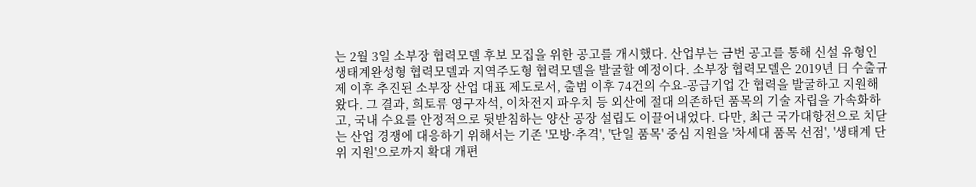는 2월 3일 소부장 협력모델 후보 모집을 위한 공고를 개시했다. 산업부는 금번 공고를 통해 신설 유형인 생태계완성형 협력모델과 지역주도형 협력모델을 발굴할 예정이다. 소부장 협력모델은 2019년 日 수출규제 이후 추진된 소부장 산업 대표 제도로서, 출범 이후 74건의 수요-공급기업 간 협력을 발굴하고 지원해왔다. 그 결과, 희토류 영구자석, 이차전지 파우치 등 외산에 절대 의존하던 품목의 기술 자립을 가속화하고, 국내 수요를 안정적으로 뒷받침하는 양산 공장 설립도 이끌어내었다. 다만, 최근 국가대항전으로 치닫는 산업 경쟁에 대응하기 위해서는 기존 '모방·추격', '단일 품목' 중심 지원을 '차세대 품목 선점', '생태계 단위 지원'으로까지 확대 개편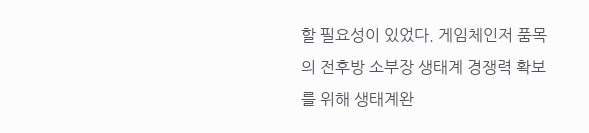할 필요성이 있었다. 게임체인저 품목의 전후방 소부장 생태계 경쟁력 확보를 위해 생태계완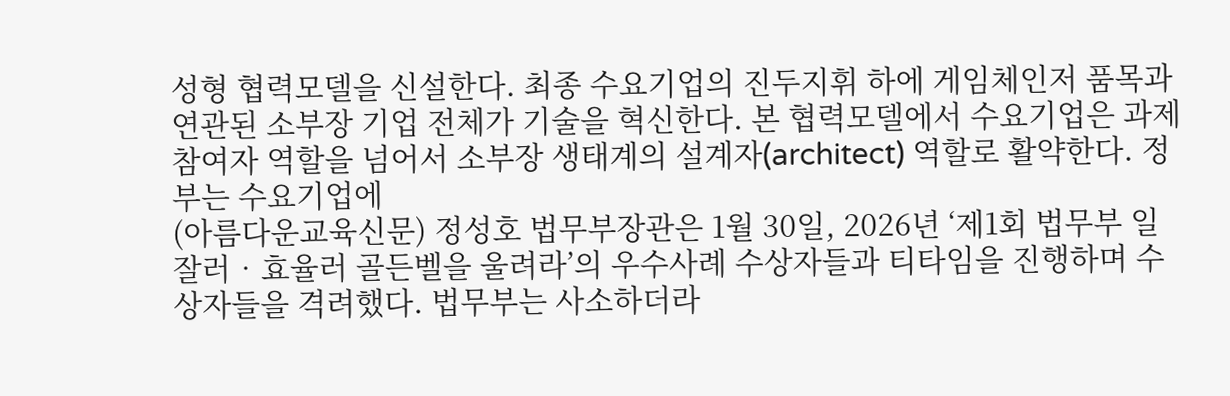성형 협력모델을 신설한다. 최종 수요기업의 진두지휘 하에 게임체인저 품목과 연관된 소부장 기업 전체가 기술을 혁신한다. 본 협력모델에서 수요기업은 과제 참여자 역할을 넘어서 소부장 생태계의 설계자(architect) 역할로 활약한다. 정부는 수요기업에
(아름다운교육신문) 정성호 법무부장관은 1월 30일, 2026년 ‘제1회 법무부 일잘러‧효율러 골든벨을 울려라’의 우수사례 수상자들과 티타임을 진행하며 수상자들을 격려했다. 법무부는 사소하더라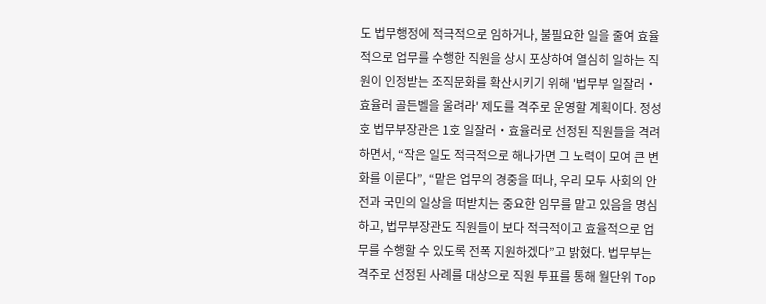도 법무행정에 적극적으로 임하거나, 불필요한 일을 줄여 효율적으로 업무를 수행한 직원을 상시 포상하여 열심히 일하는 직원이 인정받는 조직문화를 확산시키기 위해 '법무부 일잘러‧효율러 골든벨을 울려라' 제도를 격주로 운영할 계획이다. 정성호 법무부장관은 1호 일잘러‧효율러로 선정된 직원들을 격려하면서, “작은 일도 적극적으로 해나가면 그 노력이 모여 큰 변화를 이룬다”, “맡은 업무의 경중을 떠나, 우리 모두 사회의 안전과 국민의 일상을 떠받치는 중요한 임무를 맡고 있음을 명심하고, 법무부장관도 직원들이 보다 적극적이고 효율적으로 업무를 수행할 수 있도록 전폭 지원하겠다”고 밝혔다. 법무부는 격주로 선정된 사례를 대상으로 직원 투표를 통해 월단위 Top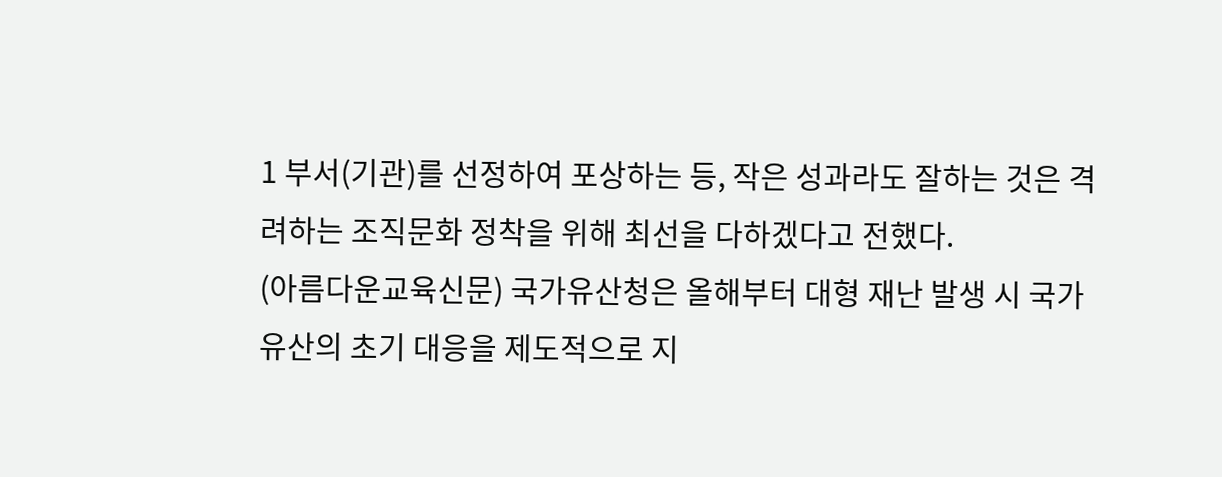1 부서(기관)를 선정하여 포상하는 등, 작은 성과라도 잘하는 것은 격려하는 조직문화 정착을 위해 최선을 다하겠다고 전했다.
(아름다운교육신문) 국가유산청은 올해부터 대형 재난 발생 시 국가유산의 초기 대응을 제도적으로 지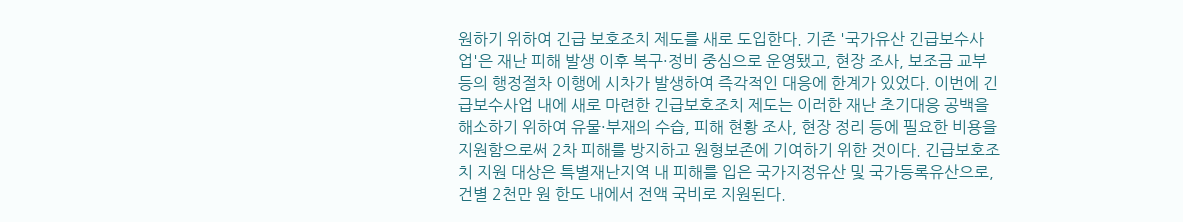원하기 위하여 긴급 보호조치 제도를 새로 도입한다. 기존 '국가유산 긴급보수사업'은 재난 피해 발생 이후 복구·정비 중심으로 운영됐고, 현장 조사, 보조금 교부 등의 행정절차 이행에 시차가 발생하여 즉각적인 대응에 한계가 있었다. 이번에 긴급보수사업 내에 새로 마련한 긴급보호조치 제도는 이러한 재난 초기대응 공백을 해소하기 위하여 유물·부재의 수습, 피해 현황 조사, 현장 정리 등에 필요한 비용을 지원함으로써 2차 피해를 방지하고 원형보존에 기여하기 위한 것이다. 긴급보호조치 지원 대상은 특별재난지역 내 피해를 입은 국가지정유산 및 국가등록유산으로, 건별 2천만 원 한도 내에서 전액 국비로 지원된다.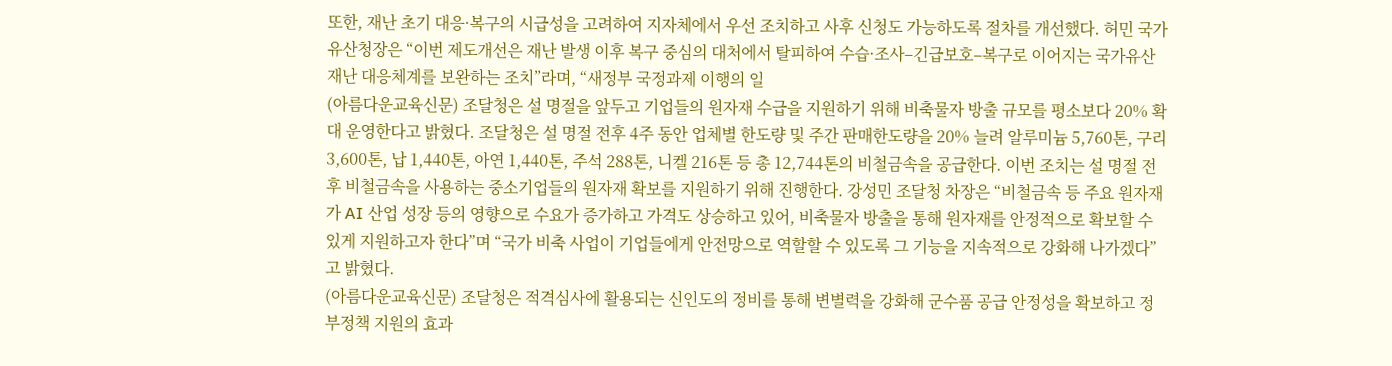또한, 재난 초기 대응·복구의 시급성을 고려하여 지자체에서 우선 조치하고 사후 신청도 가능하도록 절차를 개선했다. 허민 국가유산청장은 “이번 제도개선은 재난 발생 이후 복구 중심의 대처에서 탈피하여 수습·조사–긴급보호–복구로 이어지는 국가유산 재난 대응체계를 보완하는 조치”라며, “새정부 국정과제 이행의 일
(아름다운교육신문) 조달청은 설 명절을 앞두고 기업들의 원자재 수급을 지원하기 위해 비축물자 방출 규모를 평소보다 20% 확대 운영한다고 밝혔다. 조달청은 설 명절 전후 4주 동안 업체별 한도량 및 주간 판매한도량을 20% 늘려 알루미늄 5,760톤, 구리 3,600톤, 납 1,440톤, 아연 1,440톤, 주석 288톤, 니켈 216톤 등 총 12,744톤의 비철금속을 공급한다. 이번 조치는 설 명절 전후 비철금속을 사용하는 중소기업들의 원자재 확보를 지원하기 위해 진행한다. 강성민 조달청 차장은 “비철금속 등 주요 원자재가 AI 산업 성장 등의 영향으로 수요가 증가하고 가격도 상승하고 있어, 비축물자 방출을 통해 원자재를 안정적으로 확보할 수 있게 지원하고자 한다”며 “국가 비축 사업이 기업들에게 안전망으로 역할할 수 있도록 그 기능을 지속적으로 강화해 나가겠다”고 밝혔다.
(아름다운교육신문) 조달청은 적격심사에 활용되는 신인도의 정비를 통해 변별력을 강화해 군수품 공급 안정성을 확보하고 정부정책 지원의 효과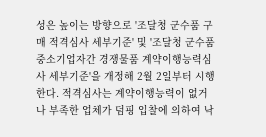성은 높이는 방향으로 '조달청 군수품 구매 적격심사 세부기준' 및 '조달청 군수품 중소기업자간 경쟁물품 계약이행능력심사 세부기준'을 개정해 2월 2일부터 시행한다. 적격심사는 계약이행능력이 없거나 부족한 업체가 덤핑 입찰에 의하여 낙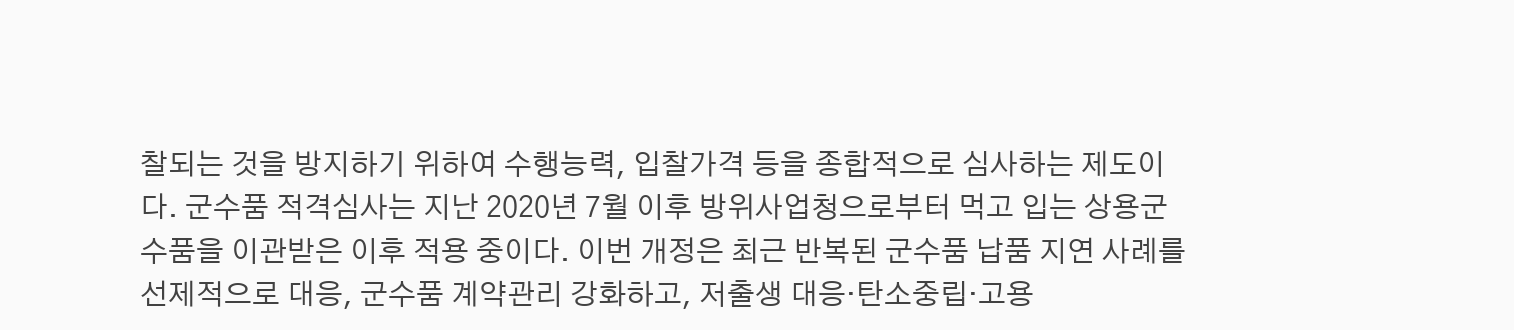찰되는 것을 방지하기 위하여 수행능력, 입찰가격 등을 종합적으로 심사하는 제도이다. 군수품 적격심사는 지난 2020년 7월 이후 방위사업청으로부터 먹고 입는 상용군수품을 이관받은 이후 적용 중이다. 이번 개정은 최근 반복된 군수품 납품 지연 사례를 선제적으로 대응, 군수품 계약관리 강화하고, 저출생 대응·탄소중립·고용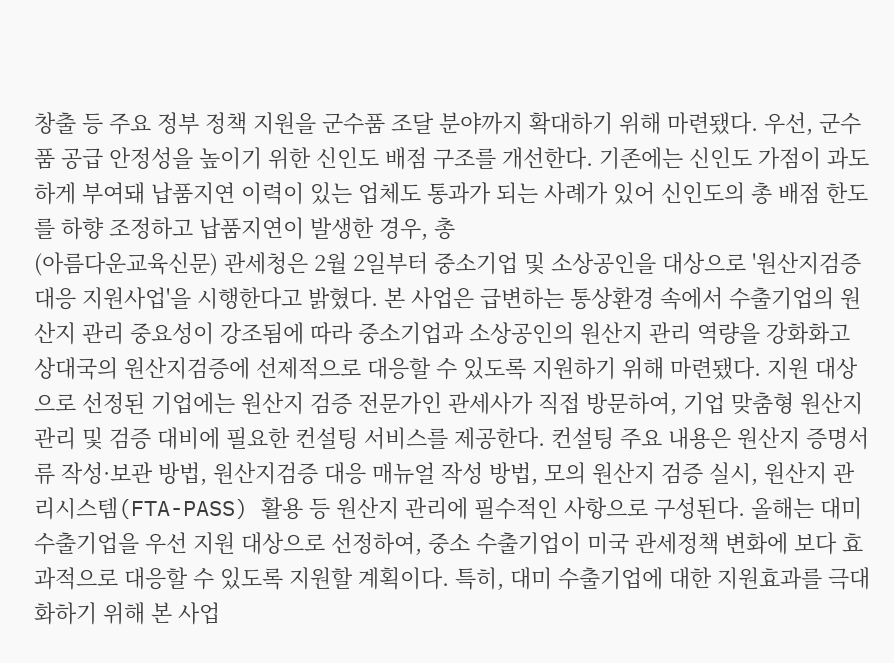창출 등 주요 정부 정책 지원을 군수품 조달 분야까지 확대하기 위해 마련됐다. 우선, 군수품 공급 안정성을 높이기 위한 신인도 배점 구조를 개선한다. 기존에는 신인도 가점이 과도하게 부여돼 납품지연 이력이 있는 업체도 통과가 되는 사례가 있어 신인도의 총 배점 한도를 하향 조정하고 납품지연이 발생한 경우, 총
(아름다운교육신문) 관세청은 2월 2일부터 중소기업 및 소상공인을 대상으로 '원산지검증 대응 지원사업'을 시행한다고 밝혔다. 본 사업은 급변하는 통상환경 속에서 수출기업의 원산지 관리 중요성이 강조됨에 따라 중소기업과 소상공인의 원산지 관리 역량을 강화화고 상대국의 원산지검증에 선제적으로 대응할 수 있도록 지원하기 위해 마련됐다. 지원 대상으로 선정된 기업에는 원산지 검증 전문가인 관세사가 직접 방문하여, 기업 맞춤형 원산지 관리 및 검증 대비에 필요한 컨설팅 서비스를 제공한다. 컨설팅 주요 내용은 원산지 증명서류 작성·보관 방법, 원산지검증 대응 매뉴얼 작성 방법, 모의 원산지 검증 실시, 원산지 관리시스템(FTA-PASS) 활용 등 원산지 관리에 필수적인 사항으로 구성된다. 올해는 대미 수출기업을 우선 지원 대상으로 선정하여, 중소 수출기업이 미국 관세정책 변화에 보다 효과적으로 대응할 수 있도록 지원할 계획이다. 특히, 대미 수출기업에 대한 지원효과를 극대화하기 위해 본 사업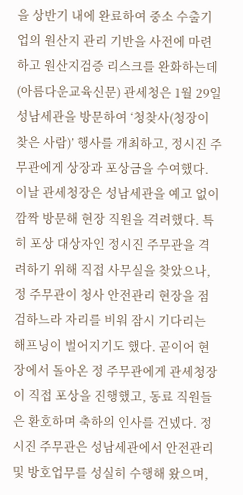을 상반기 내에 완료하여 중소 수출기업의 원산지 관리 기반을 사전에 마련하고 원산지검증 리스크를 완화하는데
(아름다운교육신문) 관세청은 1월 29일 성남세관을 방문하여 ‘청찾사(청장이 찾은 사람)’ 행사를 개최하고, 정시진 주무관에게 상장과 포상금을 수여했다. 이날 관세청장은 성남세관을 예고 없이 깜짝 방문해 현장 직원을 격려했다. 특히 포상 대상자인 정시진 주무관을 격려하기 위해 직접 사무실을 찾았으나, 정 주무관이 청사 안전관리 현장을 점검하느라 자리를 비워 잠시 기다리는 해프닝이 벌어지기도 했다. 곧이어 현장에서 돌아온 정 주무관에게 관세청장이 직접 포상을 진행했고, 동료 직원들은 환호하며 축하의 인사를 건넸다. 정시진 주무관은 성남세관에서 안전관리 및 방호업무를 성실히 수행해 왔으며,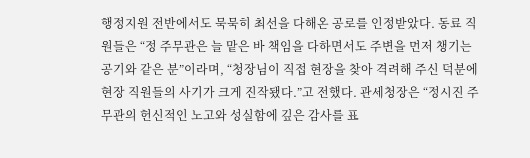행정지원 전반에서도 묵묵히 최선을 다해온 공로를 인정받았다. 동료 직원들은 “정 주무관은 늘 맡은 바 책임을 다하면서도 주변을 먼저 챙기는 공기와 같은 분”이라며, “청장님이 직접 현장을 찾아 격려해 주신 덕분에 현장 직원들의 사기가 크게 진작됐다.”고 전했다. 관세청장은 “정시진 주무관의 헌신적인 노고와 성실함에 깊은 감사를 표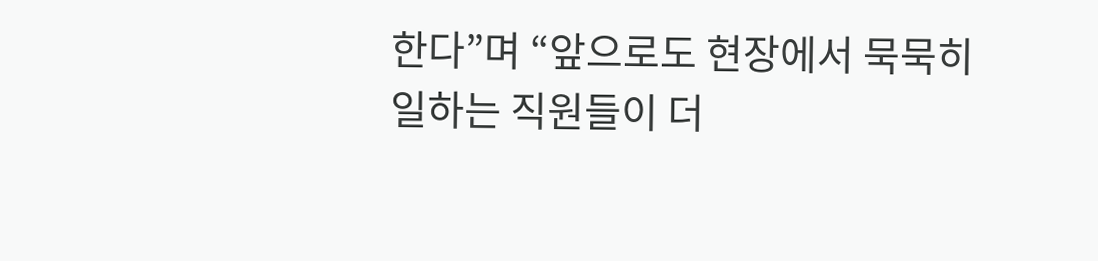한다”며 “앞으로도 현장에서 묵묵히 일하는 직원들이 더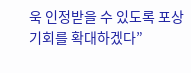욱 인정받을 수 있도록 포상 기회를 확대하겠다”